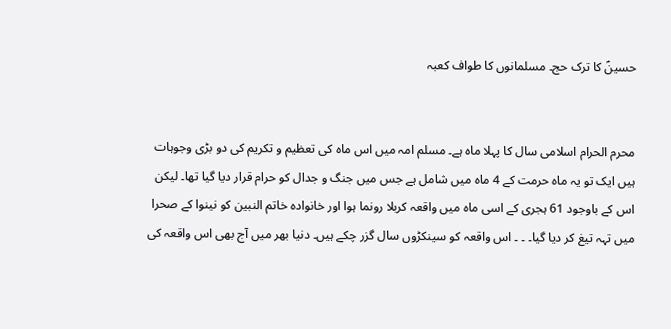حسینؑ کا ترک حج۔ مسلمانوں کا طواف کعبہ


محرم الحرام اسلامی سال کا پہلا ماہ ہے۔ مسلم امہ میں اس ماہ کی تعظیم و تکریم کی دو بڑی وجوہات ہیں ایک تو یہ ماہ حرمت کے 4 ماہ میں شامل ہے جس میں جنگ و جدال کو حرام قرار دیا گیا تھا۔ لیکن اس کے باوجود 61 ہجری کے اسی ماہ میں واقعہ کربلا رونما ہوا اور خانوادہ خاتم النبین کو نینوا کے صحرا میں تہہ تیغ کر دیا گیا۔ ۔ ۔ اس واقعہ کو سینکڑوں سال گزر چکے ہیں۔ دنیا بھر میں آج بھی اس واقعہ کی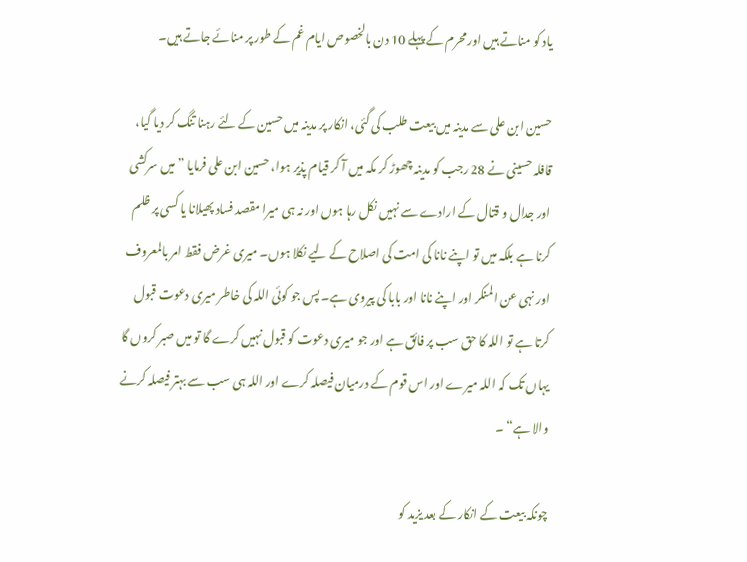یاد کو مناتے ہیں اور محرم کے پہلے 10 دن بالخصوص ایام غم کے طور پر منائے جاتے ہیں۔

حسین ابن علی سے مدینہ میں بیعت طلب کی گئی، انکار پر مدینہ میں حسین کے لئے رہنا تنگ کر دیا گیا، قافلہ حسینی نے 28 رجب کو مدینہ چھوڑ کر مکہ میں آ کر قیام پذیر ہوا، حسین ابن علی فرمایا ”میں سرکشی اور جدال و قتال کے ارادے سے نہیں نکل رہا ہوں اور نہ ہی میرا مقصد فساد پھیلانا یا کسی پر ظلم کرنا ہے بلکہ میں تو اپنے نانا کی امت کی اصلاح کے لیے نکلا ہوں۔ میری غرض فقط امر بالمعروف اور نہی عن المنکر اور اپنے نانا اور بابا کی پیروی ہے۔ پس جو کوئی اللہ کی خاطر میری دعوت قبول کرتا ہے تو اللہ کا حق سب پر فائق ہے اور جو میری دعوت کو قبول نہیں کرے گا تو میں صبر کروں گا یہاں تک کہ اللہ میرے اور اس قوم کے درمیان فیصلہ کرے اور اللہ ہی سب سے بہتر فیصلہ کرنے والا ہے“ ۔

چونکہ بیعت کے انکار کے بعد یزید کو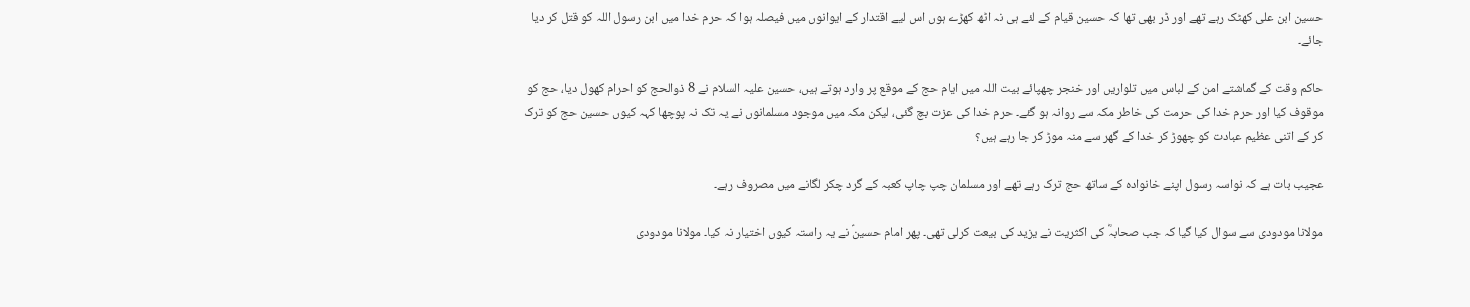حسین ابن علی کھٹک رہے تھے اور ڈر بھی تھا کہ حسین قیام کے لئے ہی نہ اٹھ کھڑے ہوں اس لیے اقتدار کے ایوانوں میں فیصلہ ہوا کہ حرم خدا میں ابن رسول اللہ کو قتل کر دیا جائے۔

حاکم وقت کے گماشتے امن کے لباس میں تلواریں اور خنجر چھپائے بیت اللہ میں ایام حج کے موقع پر وارد ہوتے ہیں، حسین علیہ السلام نے 8 ذوالحج کو احرام کھول دیا، حج کو موقوف کیا اور حرم خدا کی حرمت کی خاطر مکہ سے روانہ ہو گئے۔ حرم خدا کی عزت بچ گئی، لیکن مکہ میں موجود مسلمانوں نے یہ تک نہ پوچھا کہہ کیوں حسین حج کو ترک کر کے اتنی عظیم عبادت کو چھوڑ کر خدا کے گھر سے منہ موڑ کر جا رہے ہیں؟

عجیب بات ہے کہ نواسہ رسول اپنے خانوادہ کے ساتھ حج ترک رہے تھے اور مسلمان چپ چاپ کعبہ کے گرد چکر لگانے میں مصروف رہے۔

مولانا مودودی سے سوال کیا گیا کہ جب صحابہؓ کی اکثریت نے یزید کی بیعت کرلی تھی۔ پھر امام حسینؑ نے یہ راستہ کیوں اختیار نہ کیا۔ مولانا مودودی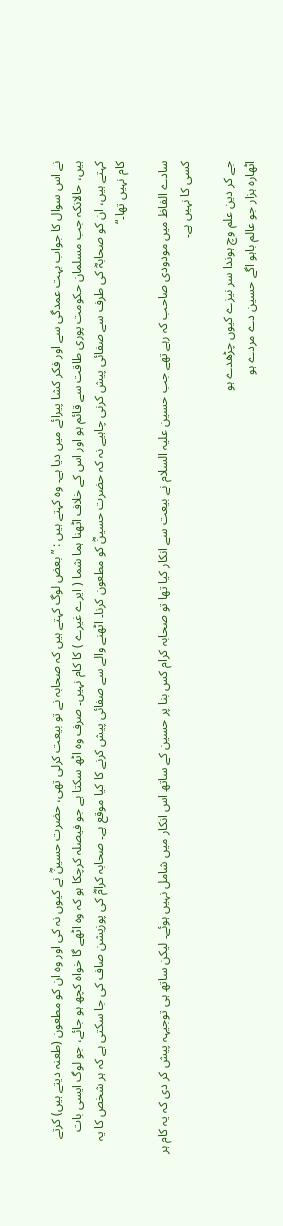نے اس سوال کا جواب بہت عمدگی سے اور فکر کشا پیرائے میں دیا ہے۔ وہ کہتے ہیں : ”بعض لوگ کہتے ہیں کہ صحابہ نے تو بیعت کرلی تھی، حضرت حسینؓ نے کیوں نہ کی اور وہ ان کو مطعون (طعنہ دیتے ہیں) کرتے ہیں، حالانکہ جب مسلمان حکومت پوری طاقت سے قائم ہو اور اس کے خلاف اٹھنا ہما شما ( ایرے غیرے ) کا کام نہیں۔ صرف وہ اٹھ سکتا ہے جو فیصلہ کرچکا ہو کہ وہ اٹھے گا خواہ کچھ ہو جائے، جو لوگ ایسی بات کہتے ہیں، ان کو صحابہؓ کی طرف سے صفائی پیش کرنی چاہیے نہ کہ حضرت حسینؓ کو مطعون کرنا۔ اٹھنے والے سے صفائی پیش کرنے کا کیا موقع ہے۔ صحابہ کرامؓ کی پوزیشن صاف کی جا سکتی ہے کہ ہر شخص کا یہ کام نہیں تھا۔“

سادے الفاظ میں مودودی صاحب کہ رہے تھے جب حسین علیہ السلام نے بیعت سے انکار کیا تھا تو صحابہ کرام کس بنا پر حسین کے ساتھ اس انکار میں شامل نہیں ہوئے۔ لیکن ساتھ ہی توجیہہ پیش کر دی کہ یہ کام ہر کسی کا نہیں ہے۔

جے کر دین علم وچ ہوندا سر نیزے کیوں چڑھدے ہو
اٹھارہ ہزار جو عالم باہو اگے حسین دے مردے ہو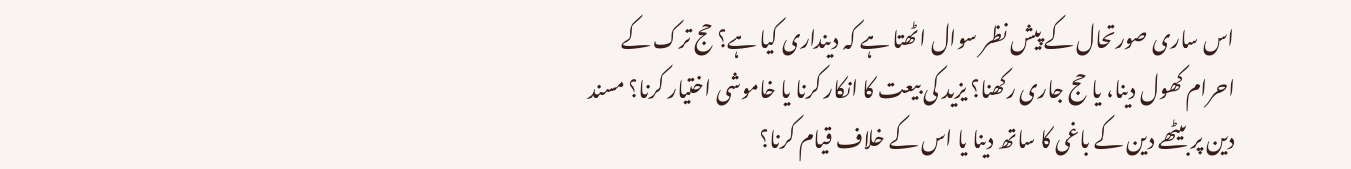اس ساری صورتحال کے پیش نظر سوال اٹھتا ہے کہ دینداری کیا ہے؟ حج ترک کے احرام کھول دینا، یا حج جاری رکھنا؟ یزید کی بیعت کا انکار کرنا یا خاموشی اختیار کرنا؟ مسند دین پر بیٹھے دین کے باغی کا ساتھ دینا یا اس کے خلاف قیام کرنا؟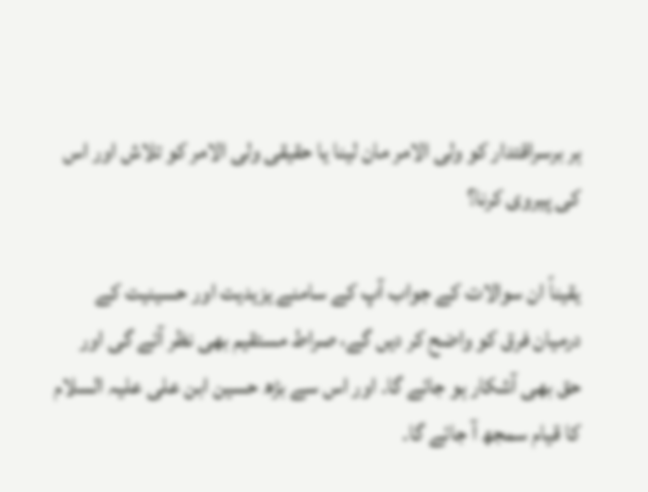ہر برسراقتدار کو ولی الامر مان لینا یا حقیقی ولی الامر کو تلاش اور اس کی پیروی کرنا؟

یقیناً ان سوالات کے جواب آپ کے سامنے یزیدیت اور حسینیت کے درمیان فرق کو واضح کر دیں گے، صراط مستقیم بھی نظر آئے گی اور حق بھی آشکار ہو جائے گا۔ اور اس سے بڑھ حسین ابن علی علیہ السلام کا قیام سمجھ آ جائے گا۔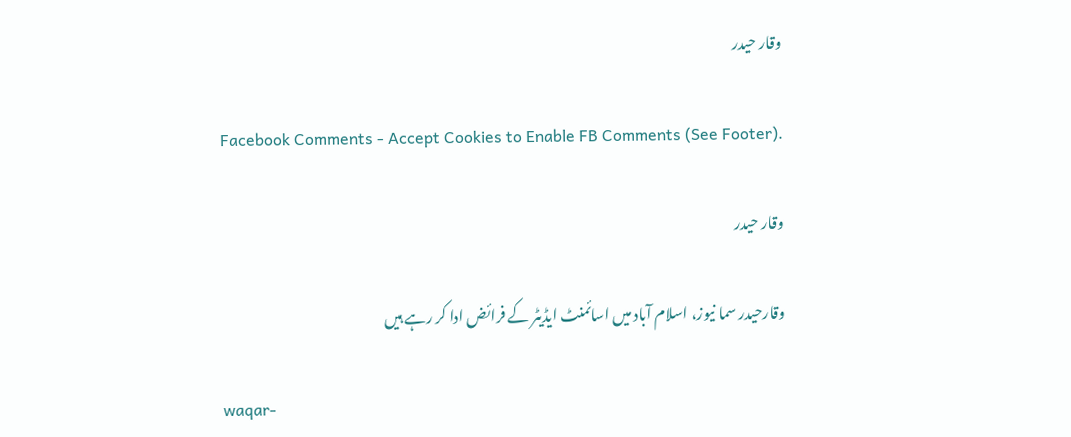وقار حیدر

Facebook Comments - Accept Cookies to Enable FB Comments (See Footer).

وقار حیدر

وقارحیدر سما نیوز، اسلام آباد میں اسائمنٹ ایڈیٹر کے فرائض ادا کر رہے ہیں

waqar-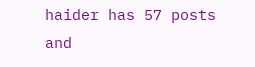haider has 57 posts and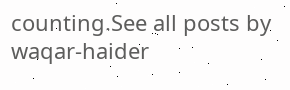counting.See all posts by waqar-haider